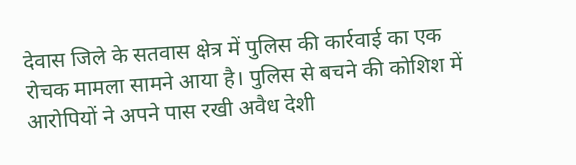देवास जिले के सतवास क्षेत्र में पुलिस की कार्रवाई का एक रोचक मामला सामने आया है। पुलिस से बचने की कोशिश में आरोपियों ने अपने पास रखी अवैध देशी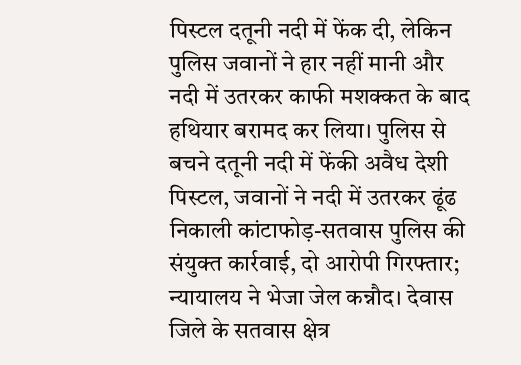पिस्टल दतूनी नदी में फेंक दी, लेकिन पुलिस जवानों ने हार नहीं मानी और नदी में उतरकर काफी मशक्कत के बाद हथियार बरामद कर लिया। पुलिस से बचने दतूनी नदी में फेंकी अवैध देशी पिस्टल, जवानों ने नदी में उतरकर ढूंढ निकाली कांटाफोड़-सतवास पुलिस की संयुक्त कार्रवाई, दो आरोपी गिरफ्तार; न्यायालय ने भेजा जेल कन्नौद। देवास जिले के सतवास क्षेत्र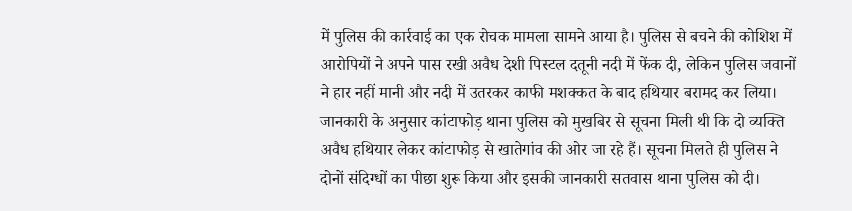में पुलिस की कार्रवाई का एक रोचक मामला सामने आया है। पुलिस से बचने की कोशिश में आरोपियों ने अपने पास रखी अवैध देशी पिस्टल दतूनी नदी में फेंक दी, लेकिन पुलिस जवानों ने हार नहीं मानी और नदी में उतरकर काफी मशक्कत के बाद हथियार बरामद कर लिया। जानकारी के अनुसार कांटाफोड़ थाना पुलिस को मुखबिर से सूचना मिली थी कि दो व्यक्ति अवैध हथियार लेकर कांटाफोड़ से खातेगांव की ओर जा रहे हैं। सूचना मिलते ही पुलिस ने दोनों संदिग्धों का पीछा शुरू किया और इसकी जानकारी सतवास थाना पुलिस को दी।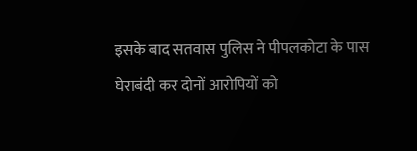इसके बाद सतवास पुलिस ने पीपलकोटा के पास घेराबंदी कर दोनों आरोपियों को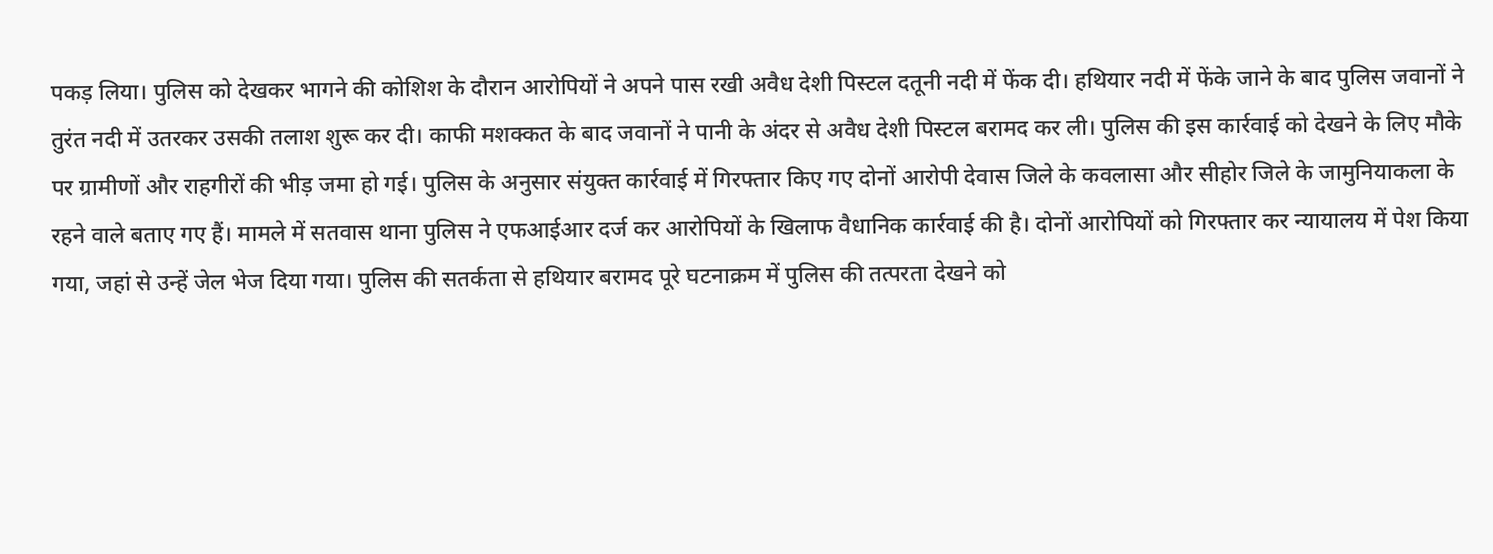पकड़ लिया। पुलिस को देखकर भागने की कोशिश के दौरान आरोपियों ने अपने पास रखी अवैध देशी पिस्टल दतूनी नदी में फेंक दी। हथियार नदी में फेंके जाने के बाद पुलिस जवानों ने तुरंत नदी में उतरकर उसकी तलाश शुरू कर दी। काफी मशक्कत के बाद जवानों ने पानी के अंदर से अवैध देशी पिस्टल बरामद कर ली। पुलिस की इस कार्रवाई को देखने के लिए मौके पर ग्रामीणों और राहगीरों की भीड़ जमा हो गई। पुलिस के अनुसार संयुक्त कार्रवाई में गिरफ्तार किए गए दोनों आरोपी देवास जिले के कवलासा और सीहोर जिले के जामुनियाकला के रहने वाले बताए गए हैं। मामले में सतवास थाना पुलिस ने एफआईआर दर्ज कर आरोपियों के खिलाफ वैधानिक कार्रवाई की है। दोनों आरोपियों को गिरफ्तार कर न्यायालय में पेश किया गया, जहां से उन्हें जेल भेज दिया गया। पुलिस की सतर्कता से हथियार बरामद पूरे घटनाक्रम में पुलिस की तत्परता देखने को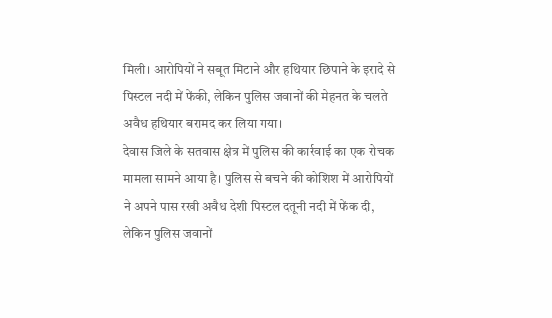मिली। आरोपियों ने सबूत मिटाने और हथियार छिपाने के इरादे से पिस्टल नदी में फेंकी, लेकिन पुलिस जवानों की मेहनत के चलते अवैध हथियार बरामद कर लिया गया।
देवास जिले के सतवास क्षेत्र में पुलिस की कार्रवाई का एक रोचक मामला सामने आया है। पुलिस से बचने की कोशिश में आरोपियों ने अपने पास रखी अवैध देशी पिस्टल दतूनी नदी में फेंक दी, लेकिन पुलिस जवानों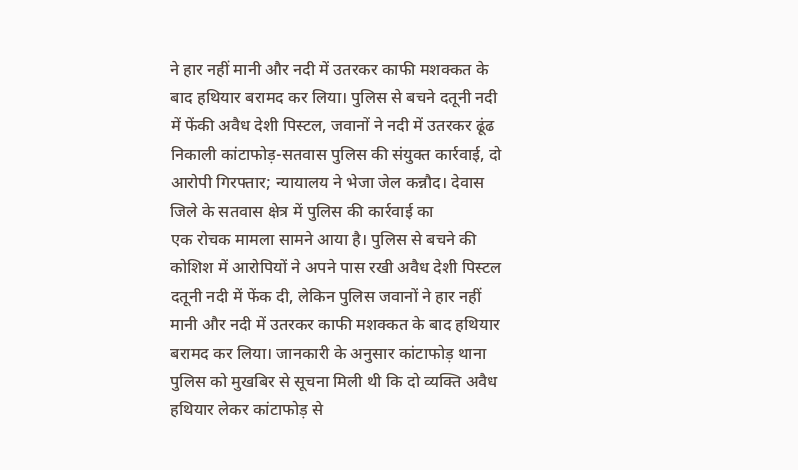ने हार नहीं मानी और नदी में उतरकर काफी मशक्कत के बाद हथियार बरामद कर लिया। पुलिस से बचने दतूनी नदी में फेंकी अवैध देशी पिस्टल, जवानों ने नदी में उतरकर ढूंढ निकाली कांटाफोड़-सतवास पुलिस की संयुक्त कार्रवाई, दो आरोपी गिरफ्तार; न्यायालय ने भेजा जेल कन्नौद। देवास जिले के सतवास क्षेत्र में पुलिस की कार्रवाई का
एक रोचक मामला सामने आया है। पुलिस से बचने की कोशिश में आरोपियों ने अपने पास रखी अवैध देशी पिस्टल दतूनी नदी में फेंक दी, लेकिन पुलिस जवानों ने हार नहीं मानी और नदी में उतरकर काफी मशक्कत के बाद हथियार बरामद कर लिया। जानकारी के अनुसार कांटाफोड़ थाना पुलिस को मुखबिर से सूचना मिली थी कि दो व्यक्ति अवैध हथियार लेकर कांटाफोड़ से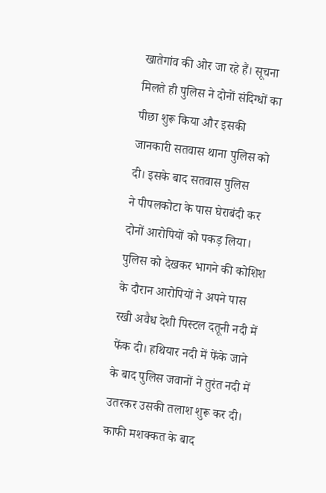खातेगांव की ओर जा रहे हैं। सूचना मिलते ही पुलिस ने दोनों संदिग्धों का पीछा शुरू किया और इसकी जानकारी सतवास थाना पुलिस को दी। इसके बाद सतवास पुलिस
ने पीपलकोटा के पास घेराबंदी कर दोनों आरोपियों को पकड़ लिया। पुलिस को देखकर भागने की कोशिश के दौरान आरोपियों ने अपने पास रखी अवैध देशी पिस्टल दतूनी नदी में फेंक दी। हथियार नदी में फेंके जाने के बाद पुलिस जवानों ने तुरंत नदी में उतरकर उसकी तलाश शुरू कर दी। काफी मशक्कत के बाद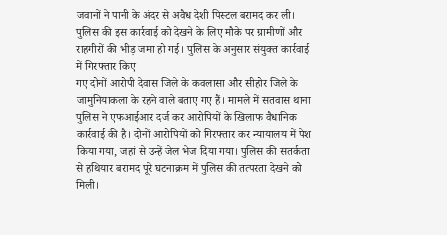जवानों ने पानी के अंदर से अवैध देशी पिस्टल बरामद कर ली। पुलिस की इस कार्रवाई को देखने के लिए मौके पर ग्रामीणों और राहगीरों की भीड़ जमा हो गई। पुलिस के अनुसार संयुक्त कार्रवाई में गिरफ्तार किए
गए दोनों आरोपी देवास जिले के कवलासा और सीहोर जिले के जामुनियाकला के रहने वाले बताए गए हैं। मामले में सतवास थाना पुलिस ने एफआईआर दर्ज कर आरोपियों के खिलाफ वैधानिक कार्रवाई की है। दोनों आरोपियों को गिरफ्तार कर न्यायालय में पेश किया गया, जहां से उन्हें जेल भेज दिया गया। पुलिस की सतर्कता से हथियार बरामद पूरे घटनाक्रम में पुलिस की तत्परता देखने को मिली।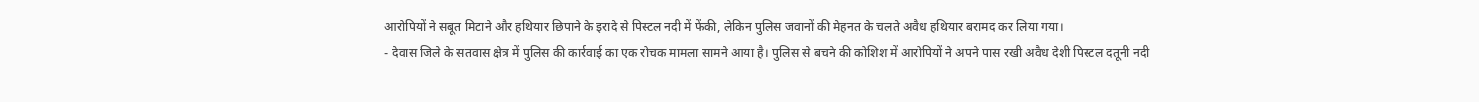आरोपियों ने सबूत मिटाने और हथियार छिपाने के इरादे से पिस्टल नदी में फेंकी, लेकिन पुलिस जवानों की मेहनत के चलते अवैध हथियार बरामद कर लिया गया।
- देवास जिले के सतवास क्षेत्र में पुलिस की कार्रवाई का एक रोचक मामला सामने आया है। पुलिस से बचने की कोशिश में आरोपियों ने अपने पास रखी अवैध देशी पिस्टल दतूनी नदी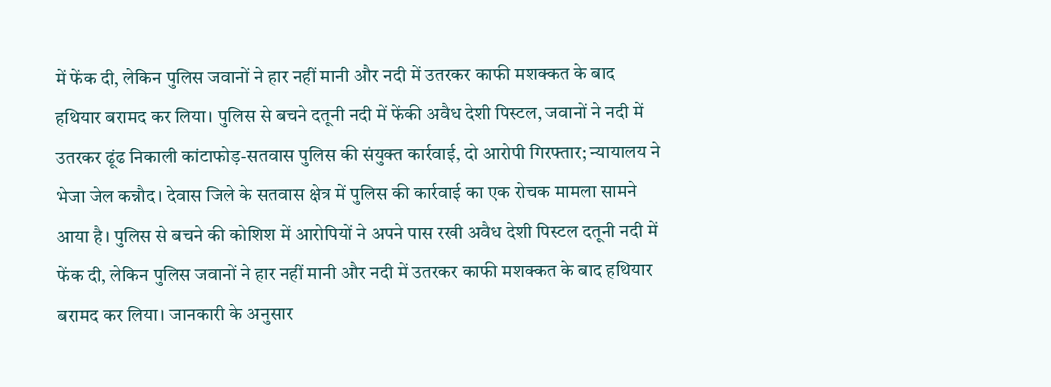में फेंक दी, लेकिन पुलिस जवानों ने हार नहीं मानी और नदी में उतरकर काफी मशक्कत के बाद हथियार बरामद कर लिया। पुलिस से बचने दतूनी नदी में फेंकी अवैध देशी पिस्टल, जवानों ने नदी में उतरकर ढूंढ निकाली कांटाफोड़-सतवास पुलिस की संयुक्त कार्रवाई, दो आरोपी गिरफ्तार; न्यायालय ने भेजा जेल कन्नौद। देवास जिले के सतवास क्षेत्र में पुलिस की कार्रवाई का एक रोचक मामला सामने आया है। पुलिस से बचने की कोशिश में आरोपियों ने अपने पास रखी अवैध देशी पिस्टल दतूनी नदी में फेंक दी, लेकिन पुलिस जवानों ने हार नहीं मानी और नदी में उतरकर काफी मशक्कत के बाद हथियार बरामद कर लिया। जानकारी के अनुसार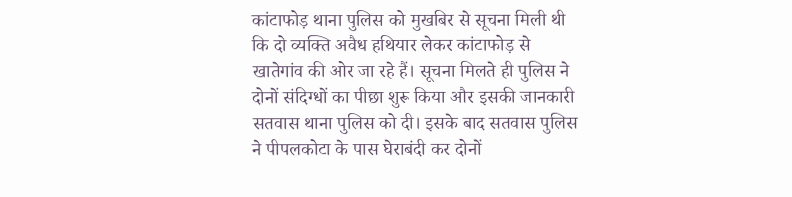कांटाफोड़ थाना पुलिस को मुखबिर से सूचना मिली थी कि दो व्यक्ति अवैध हथियार लेकर कांटाफोड़ से खातेगांव की ओर जा रहे हैं। सूचना मिलते ही पुलिस ने दोनों संदिग्धों का पीछा शुरू किया और इसकी जानकारी सतवास थाना पुलिस को दी। इसके बाद सतवास पुलिस ने पीपलकोटा के पास घेराबंदी कर दोनों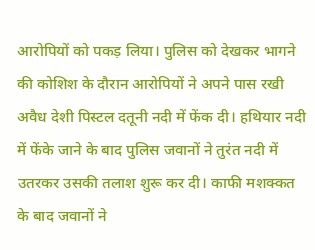आरोपियों को पकड़ लिया। पुलिस को देखकर भागने की कोशिश के दौरान आरोपियों ने अपने पास रखी अवैध देशी पिस्टल दतूनी नदी में फेंक दी। हथियार नदी में फेंके जाने के बाद पुलिस जवानों ने तुरंत नदी में उतरकर उसकी तलाश शुरू कर दी। काफी मशक्कत के बाद जवानों ने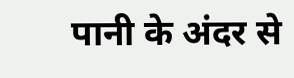पानी के अंदर से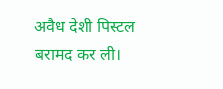अवैध देशी पिस्टल बरामद कर ली।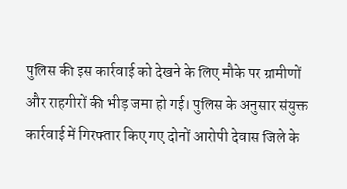पुलिस की इस कार्रवाई को देखने के लिए मौके पर ग्रामीणों और राहगीरों की भीड़ जमा हो गई। पुलिस के अनुसार संयुक्त कार्रवाई में गिरफ्तार किए गए दोनों आरोपी देवास जिले के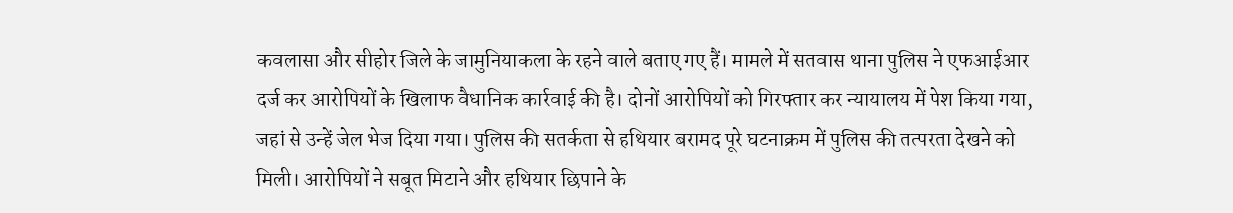कवलासा और सीहोर जिले के जामुनियाकला के रहने वाले बताए गए हैं। मामले में सतवास थाना पुलिस ने एफआईआर दर्ज कर आरोपियों के खिलाफ वैधानिक कार्रवाई की है। दोनों आरोपियों को गिरफ्तार कर न्यायालय में पेश किया गया, जहां से उन्हें जेल भेज दिया गया। पुलिस की सतर्कता से हथियार बरामद पूरे घटनाक्रम में पुलिस की तत्परता देखने को मिली। आरोपियों ने सबूत मिटाने और हथियार छिपाने के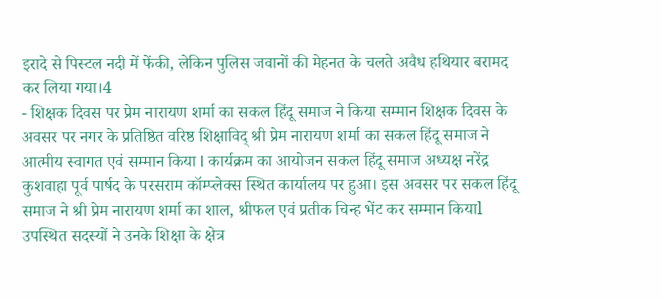इरादे से पिस्टल नदी में फेंकी, लेकिन पुलिस जवानों की मेहनत के चलते अवैध हथियार बरामद कर लिया गया।4
- शिक्षक दिवस पर प्रेम नारायण शर्मा का सकल हिंदू समाज ने किया सम्मान शिक्षक दिवस के अवसर पर नगर के प्रतिष्ठित वरिष्ठ शिक्षाविद् श्री प्रेम नारायण शर्मा का सकल हिंदू समाज ने आत्मीय स्वागत एवं सम्मान किया l कार्यक्रम का आयोजन सकल हिंदू समाज अध्यक्ष नरेंद्र कुशवाहा पूर्व पार्षद के परसराम कॉम्प्लेक्स स्थित कार्यालय पर हुआ। इस अवसर पर सकल हिंदू समाज ने श्री प्रेम नारायण शर्मा का शाल, श्रीफल एवं प्रतीक चिन्ह भेंट कर सम्मान कियाl उपस्थित सदस्यों ने उनके शिक्षा के क्षेत्र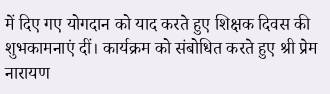में दिए गए योगदान को याद करते हुए शिक्षक दिवस की शुभकामनाएं दीं। कार्यक्रम को संबोधित करते हुए श्री प्रेम नारायण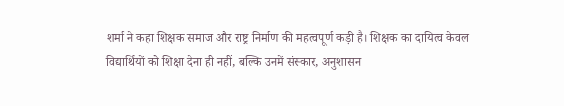शर्मा ने कहा शिक्षक समाज और राष्ट्र निर्माण की महत्वपूर्ण कड़ी है। शिक्षक का दायित्व केवल विद्यार्थियों को शिक्षा देना ही नहीं, बल्कि उनमें संस्कार, अनुशासन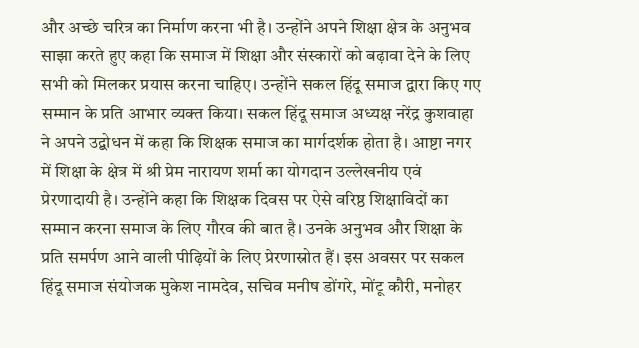और अच्छे चरित्र का निर्माण करना भी है। उन्होंने अपने शिक्षा क्षेत्र के अनुभव साझा करते हुए कहा कि समाज में शिक्षा और संस्कारों को बढ़ावा देने के लिए सभी को मिलकर प्रयास करना चाहिए। उन्होंने सकल हिंदू समाज द्वारा किए गए सम्मान के प्रति आभार व्यक्त किया। सकल हिंदू समाज अध्यक्ष नरेंद्र कुशवाहा ने अपने उद्बोधन में कहा कि शिक्षक समाज का मार्गदर्शक होता है। आष्टा नगर में शिक्षा के क्षेत्र में श्री प्रेम नारायण शर्मा का योगदान उल्लेखनीय एवं प्रेरणादायी है। उन्होंने कहा कि शिक्षक दिवस पर ऐसे वरिष्ठ शिक्षाविदों का सम्मान करना समाज के लिए गौरव की बात है। उनके अनुभव और शिक्षा के प्रति समर्पण आने वाली पीढ़ियों के लिए प्रेरणास्रोत हैं। इस अवसर पर सकल हिंदू समाज संयोजक मुकेश नामदेव, सचिव मनीष डोंगरे, मोंटू कौरी, मनोहर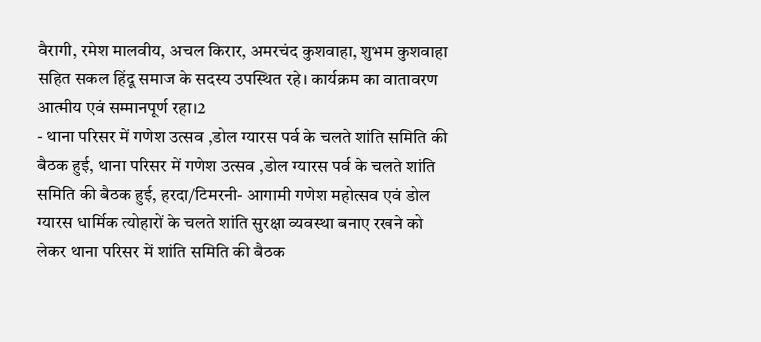वैरागी, रमेश मालवीय, अचल किरार, अमरचंद कुशवाहा, शुभम कुशवाहा सहित सकल हिंदू समाज के सदस्य उपस्थित रहे। कार्यक्रम का वातावरण आत्मीय एवं सम्मानपूर्ण रहा।2
- थाना परिसर में गणेश उत्सव ,डोल ग्यारस पर्व के चलते शांति समिति की बैठक हुई, थाना परिसर में गणेश उत्सव ,डोल ग्यारस पर्व के चलते शांति समिति की बैठक हुई, हरदा/टिमरनी- आगामी गणेश महोत्सव एवं डोल ग्यारस धार्मिक त्योहारों के चलते शांति सुरक्षा व्यवस्था बनाए रखने को लेकर थाना परिसर में शांति समिति की बैठक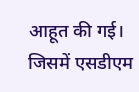आहूत की गई। जिसमें एसडीएम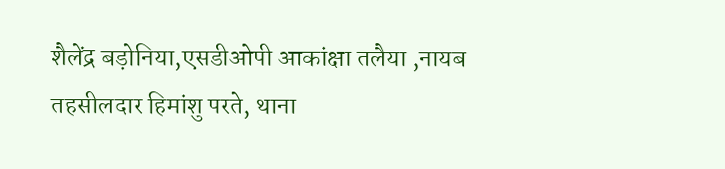शैलेंद्र बड़ोनिया,एसडीओपी आकांक्षा तलैया ,नायब तहसीलदार हिमांशु परते, थाना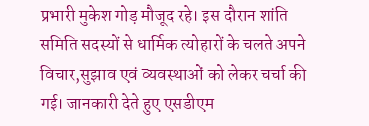प्रभारी मुकेश गोड़ मौजूद रहे। इस दौरान शांति समिति सदस्यों से धार्मिक त्योहारों के चलते अपने विचार,सुझाव एवं व्यवस्थाओं को लेकर चर्चा की गई। जानकारी देते हुए एसडीएम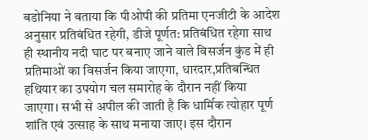बडोनिया ने बताया कि पीओपी की प्रतिमा एनजीटी के आदेश अनुसार प्रतिबंधित रहेगी, डीजे पूर्णत: प्रतिबंधित रहेगा साथ ही स्थानीय नदी घाट पर बनाए जाने वाले विसर्जन कुंड में ही प्रतिमाओं का विसर्जन किया जाएगा, धारदार,प्रतिबन्धित हथियार का उपयोग चल समारोह के दौरान नहीं किया जाएगा। सभी से अपील की जाती है कि धार्मिक त्योहार पूर्ण शांति एवं उत्साह के साथ मनाया जाए। इस दौरान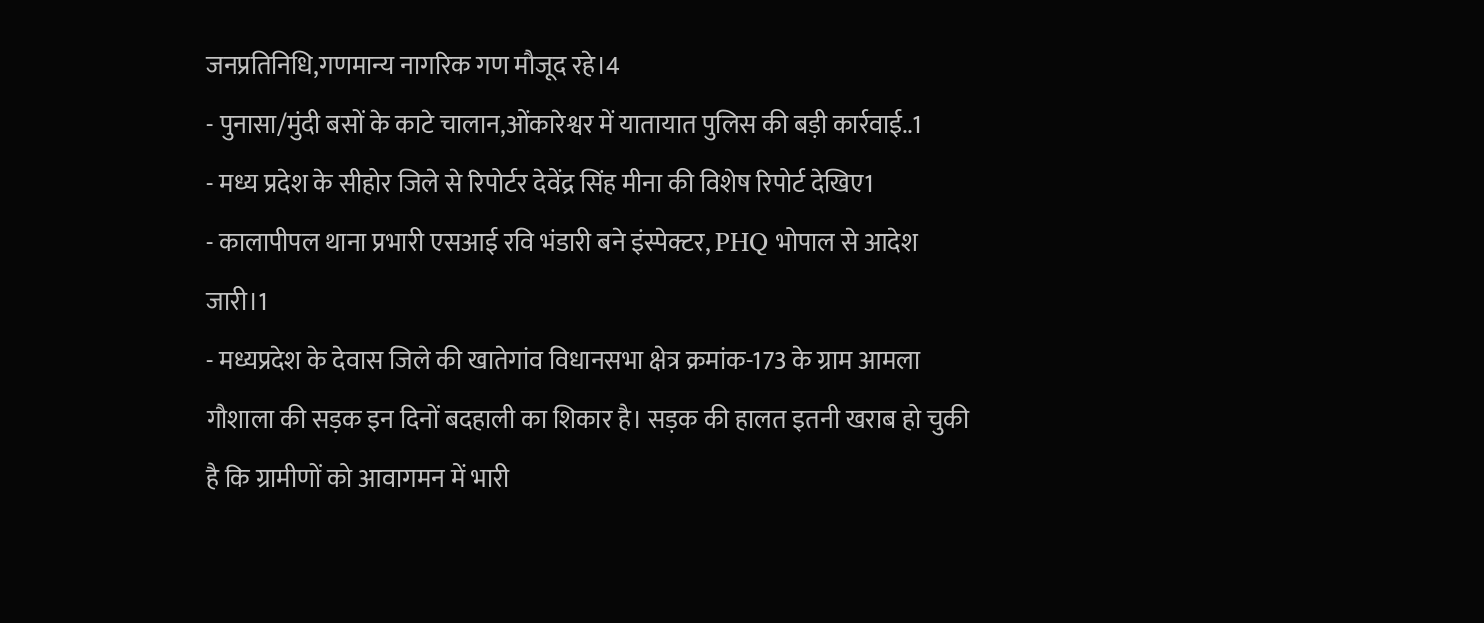जनप्रतिनिधि,गणमान्य नागरिक गण मौजूद रहे।4
- पुनासा/मुंदी बसों के काटे चालान,ओंकारेश्वर में यातायात पुलिस की बड़ी कार्रवाई..1
- मध्य प्रदेश के सीहोर जिले से रिपोर्टर देवेंद्र सिंह मीना की विशेष रिपोर्ट देखिए1
- कालापीपल थाना प्रभारी एसआई रवि भंडारी बने इंस्पेक्टर, PHQ भोपाल से आदेश जारी।1
- मध्यप्रदेश के देवास जिले की खातेगांव विधानसभा क्षेत्र क्रमांक-173 के ग्राम आमला गौशाला की सड़क इन दिनों बदहाली का शिकार है। सड़क की हालत इतनी खराब हो चुकी है कि ग्रामीणों को आवागमन में भारी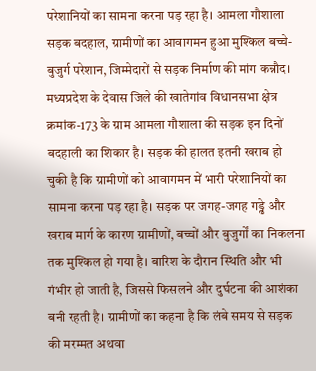परेशानियों का सामना करना पड़ रहा है। आमला गौशाला सड़क बदहाल, ग्रामीणों का आवागमन हुआ मुश्किल बच्चे-बुजुर्ग परेशान, जिम्मेदारों से सड़क निर्माण की मांग कन्नौद। मध्यप्रदेश के देवास जिले की खातेगांव विधानसभा क्षेत्र क्रमांक-173 के ग्राम आमला गौशाला की सड़क इन दिनों बदहाली का शिकार है। सड़क की हालत इतनी खराब हो चुकी है कि ग्रामीणों को आवागमन में भारी परेशानियों का सामना करना पड़ रहा है। सड़क पर जगह-जगह गड्ढे और खराब मार्ग के कारण ग्रामीणों, बच्चों और बुजुर्गों का निकलना तक मुश्किल हो गया है। बारिश के दौरान स्थिति और भी गंभीर हो जाती है, जिससे फिसलने और दुर्घटना की आशंका बनी रहती है। ग्रामीणों का कहना है कि लंबे समय से सड़क की मरम्मत अथवा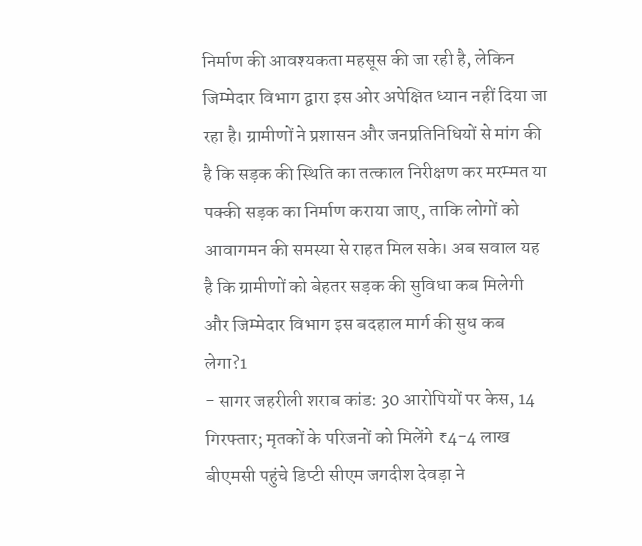निर्माण की आवश्यकता महसूस की जा रही है, लेकिन जिम्मेदार विभाग द्वारा इस ओर अपेक्षित ध्यान नहीं दिया जा रहा है। ग्रामीणों ने प्रशासन और जनप्रतिनिधियों से मांग की है कि सड़क की स्थिति का तत्काल निरीक्षण कर मरम्मत या पक्की सड़क का निर्माण कराया जाए, ताकि लोगों को आवागमन की समस्या से राहत मिल सके। अब सवाल यह है कि ग्रामीणों को बेहतर सड़क की सुविधा कब मिलेगी और जिम्मेदार विभाग इस बदहाल मार्ग की सुध कब लेगा?1
- सागर जहरीली शराब कांड: 30 आरोपियों पर केस, 14 गिरफ्तार; मृतकों के परिजनों को मिलेंगे ₹4-4 लाख बीएमसी पहुंचे डिप्टी सीएम जगदीश देवड़ा ने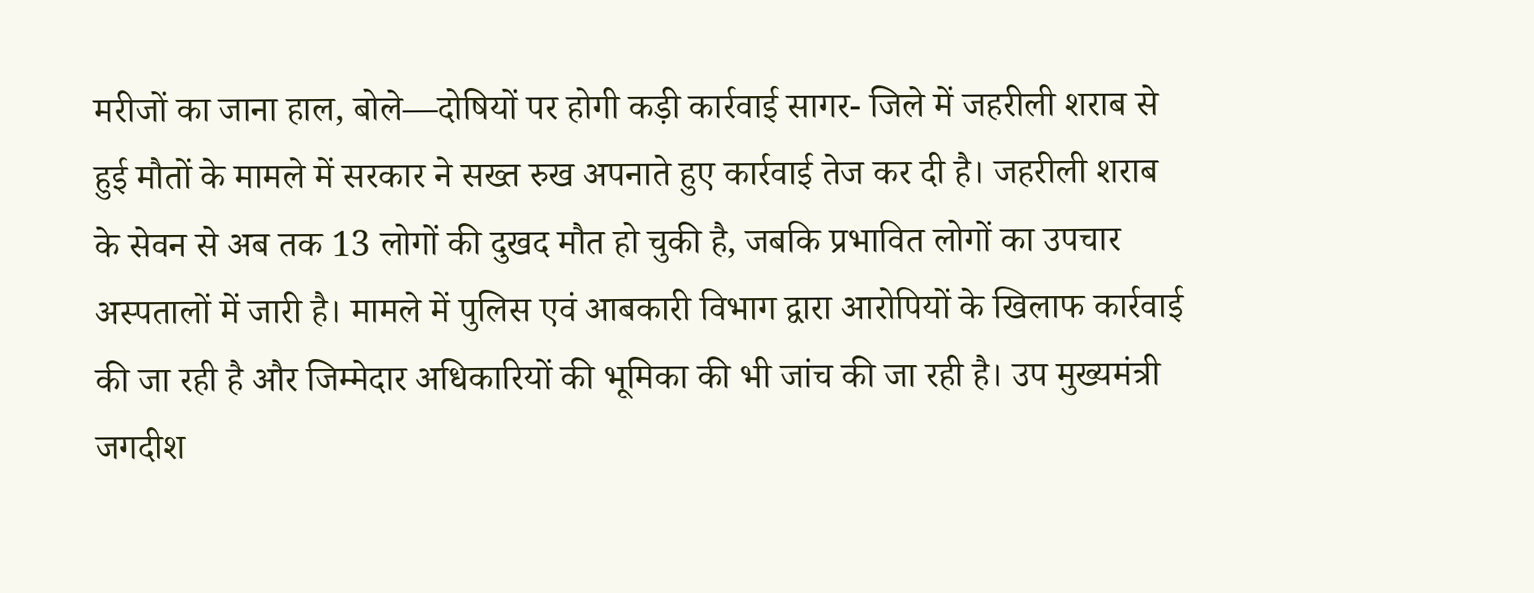मरीजों का जाना हाल, बोले—दोषियों पर होगी कड़ी कार्रवाई सागर- जिले में जहरीली शराब से हुई मौतों के मामले में सरकार ने सख्त रुख अपनाते हुए कार्रवाई तेज कर दी है। जहरीली शराब के सेवन से अब तक 13 लोगों की दुखद मौत हो चुकी है, जबकि प्रभावित लोगों का उपचार अस्पतालों में जारी है। मामले में पुलिस एवं आबकारी विभाग द्वारा आरोपियों के खिलाफ कार्रवाई की जा रही है और जिम्मेदार अधिकारियों की भूमिका की भी जांच की जा रही है। उप मुख्यमंत्री जगदीश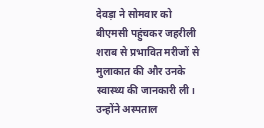देवड़ा ने सोमवार को बीएमसी पहुंचकर जहरीली शराब से प्रभावित मरीजों से मुलाकात की और उनके स्वास्थ्य की जानकारी ली। उन्होंने अस्पताल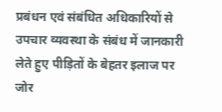प्रबंधन एवं संबंधित अधिकारियों से उपचार व्यवस्था के संबंध में जानकारी लेते हुए पीड़ितों के बेहतर इलाज पर जोर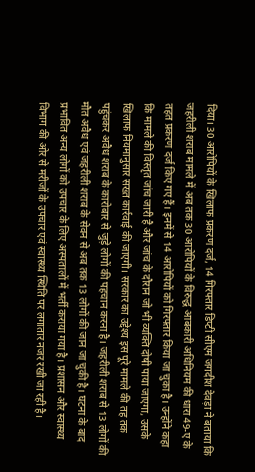दिया। 30 आरोपियों के खिलाफ प्रकरण दर्ज, 14 गिरफ्तार डिप्टी सीएम जगदीश देवड़ा ने बताया कि जहरीली शराब मामले में अब तक 30 आरोपियों के विरुद्ध आबकारी अधिनियम की धारा 49-ए के तहत प्रकरण दर्ज किए गए हैं। इनमें से 14 आरोपियों को गिरफ्तार किया जा चुका है। उन्होंने कहा कि मामले की विस्तृत जांच जारी है और जांच के दौरान जो भी व्यक्ति दोषी पाया जाएगा, उसके खिलाफ नियमानुसार सख्त कार्रवाई की जाएगी। सरकार का उद्देश्य इस पूरे मामले की तह तक पहुंचकर अवैध शराब के कारोबार से जुड़े लोगों की पहचान करना है। जहरीली शराब से 13 लोगों की मौत अवैध एवं जहरीली शराब के सेवन से अब तक 13 लोगों की जान जा चुकी है। घटना के बाद प्रभावित अन्य लोगों को उपचार के लिए अस्पतालों में भर्ती कराया गया है। प्रशासन और स्वास्थ्य विभाग की ओर से मरीजों के उपचार एवं स्वास्थ्य स्थिति पर लगातार नजर रखी जा रही है।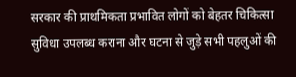सरकार की प्राथमिकता प्रभावित लोगों को बेहतर चिकित्सा सुविधा उपलब्ध कराना और घटना से जुड़े सभी पहलुओं की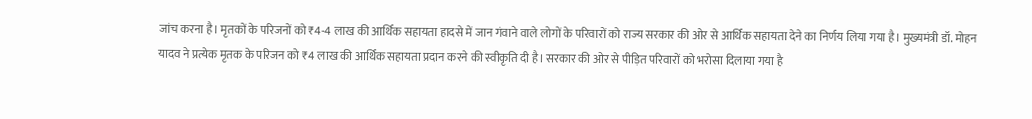जांच करना है। मृतकों के परिजनों को ₹4-4 लाख की आर्थिक सहायता हादसे में जान गंवाने वाले लोगों के परिवारों को राज्य सरकार की ओर से आर्थिक सहायता देने का निर्णय लिया गया है। मुख्यमंत्री डॉ. मोहन यादव ने प्रत्येक मृतक के परिजन को ₹4 लाख की आर्थिक सहायता प्रदान करने की स्वीकृति दी है। सरकार की ओर से पीड़ित परिवारों को भरोसा दिलाया गया है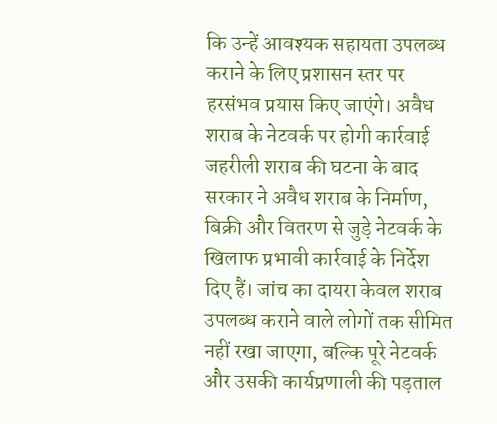कि उन्हें आवश्यक सहायता उपलब्ध कराने के लिए प्रशासन स्तर पर हरसंभव प्रयास किए जाएंगे। अवैध शराब के नेटवर्क पर होगी कार्रवाई जहरीली शराब की घटना के बाद सरकार ने अवैध शराब के निर्माण, बिक्री और वितरण से जुड़े नेटवर्क के खिलाफ प्रभावी कार्रवाई के निर्देश दिए हैं। जांच का दायरा केवल शराब उपलब्ध कराने वाले लोगों तक सीमित नहीं रखा जाएगा, बल्कि पूरे नेटवर्क और उसकी कार्यप्रणाली की पड़ताल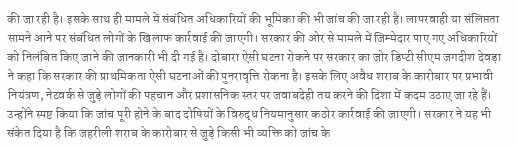की जा रही है। इसके साथ ही मामले में संबंधित अधिकारियों की भूमिका की भी जांच की जा रही है। लापरवाही या संलिप्तता सामने आने पर संबंधित लोगों के खिलाफ कार्रवाई की जाएगी। सरकार की ओर से मामले में जिम्मेदार पाए गए अधिकारियों को निलंबित किए जाने की जानकारी भी दी गई है। दोबारा ऐसी घटना रोकने पर सरकार का जोर डिप्टी सीएम जगदीश देवड़ा ने कहा कि सरकार की प्राथमिकता ऐसी घटनाओं की पुनरावृत्ति रोकना है। इसके लिए अवैध शराब के कारोबार पर प्रभावी नियंत्रण, नेटवर्क से जुड़े लोगों की पहचान और प्रशासनिक स्तर पर जवाबदेही तय करने की दिशा में कदम उठाए जा रहे हैं। उन्होंने स्पष्ट किया कि जांच पूरी होने के बाद दोषियों के विरुद्ध नियमानुसार कठोर कार्रवाई की जाएगी। सरकार ने यह भी संकेत दिया है कि जहरीली शराब के कारोबार से जुड़े किसी भी व्यक्ति को जांच के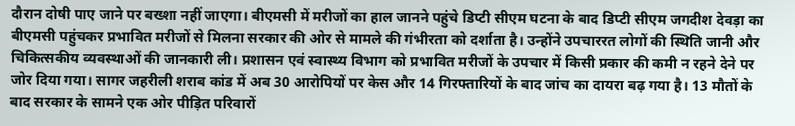दौरान दोषी पाए जाने पर बख्शा नहीं जाएगा। बीएमसी में मरीजों का हाल जानने पहुंचे डिप्टी सीएम घटना के बाद डिप्टी सीएम जगदीश देवड़ा का बीएमसी पहुंचकर प्रभावित मरीजों से मिलना सरकार की ओर से मामले की गंभीरता को दर्शाता है। उन्होंने उपचाररत लोगों की स्थिति जानी और चिकित्सकीय व्यवस्थाओं की जानकारी ली। प्रशासन एवं स्वास्थ्य विभाग को प्रभावित मरीजों के उपचार में किसी प्रकार की कमी न रहने देने पर जोर दिया गया। सागर जहरीली शराब कांड में अब 30 आरोपियों पर केस और 14 गिरफ्तारियों के बाद जांच का दायरा बढ़ गया है। 13 मौतों के बाद सरकार के सामने एक ओर पीड़ित परिवारों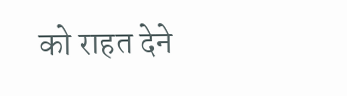को राहत देने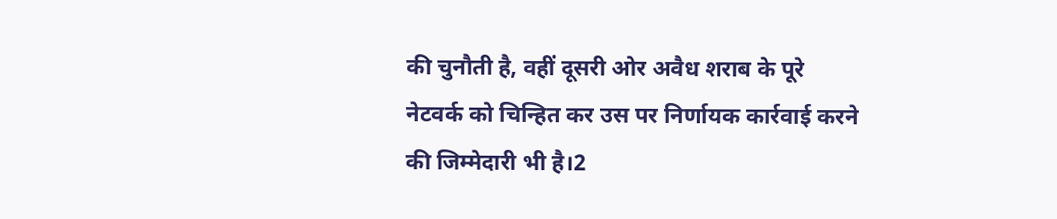की चुनौती है, वहीं दूसरी ओर अवैध शराब के पूरे नेटवर्क को चिन्हित कर उस पर निर्णायक कार्रवाई करने की जिम्मेदारी भी है।2